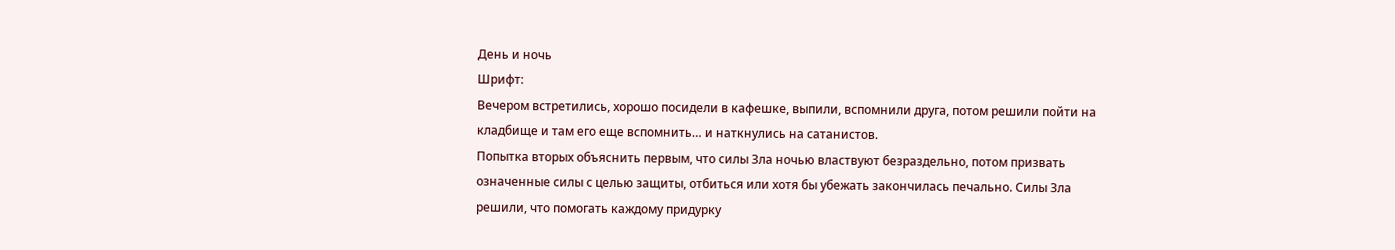День и ночь
Шрифт:
Вечером встретились, хорошо посидели в кафешке, выпили, вспомнили друга, потом решили пойти на кладбище и там его еще вспомнить… и наткнулись на сатанистов.
Попытка вторых объяснить первым, что силы Зла ночью властвуют безраздельно, потом призвать означенные силы с целью защиты, отбиться или хотя бы убежать закончилась печально. Силы Зла решили, что помогать каждому придурку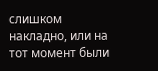слишком накладно, или на тот момент были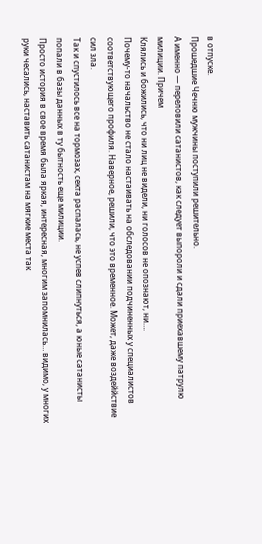в отпуске.
Прошедшие Чечню мужчины поступили решительно.
А именно — переловили сатанистов, как следует выпороли и сдали приехавшему патрулю милиции. Причем
Клялись и божились, что ни лиц не видели, ни голосов не опознают, ни….
Почему-то начальство не стало настаивать на обследовании подчиненных у специалистов соответствующего профиля. Наверное, решили, что это временное. Может, даже воздеййствие сил зла.
Так и спустилось все на тормозах, секта распалась, не успев слипнуться, а юные сатанисты попали в базы данных в ту бытность еще милиции.
Просто история в свое время была яркая, интересная, многим запомнилась… видимо, у многих руки чесались, наставить сатанистам на мягкие места так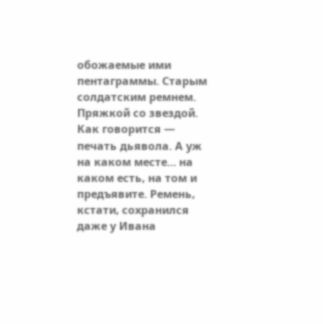обожаемые ими пентаграммы. Старым солдатским ремнем.
Пряжкой со звездой.
Как говорится — печать дьявола. А уж на каком месте… на каком есть, на том и предъявите. Ремень, кстати, сохранился даже у Ивана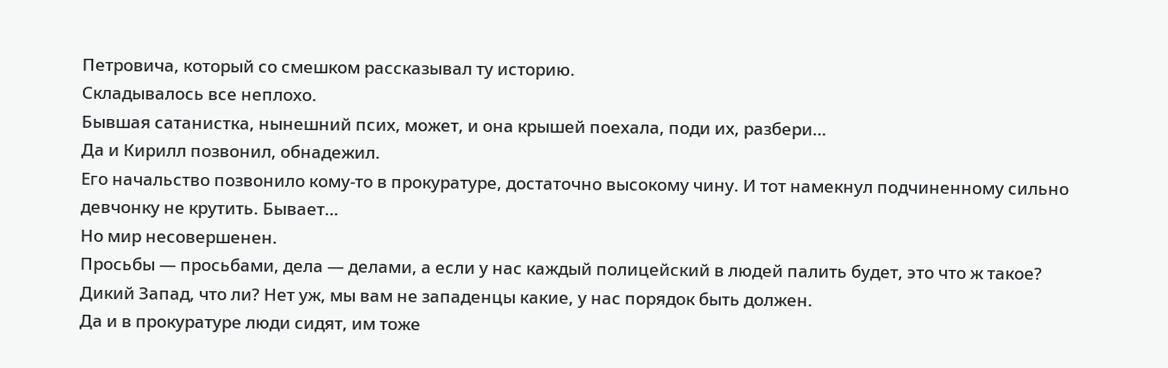Петровича, который со смешком рассказывал ту историю.
Складывалось все неплохо.
Бывшая сатанистка, нынешний псих, может, и она крышей поехала, поди их, разбери…
Да и Кирилл позвонил, обнадежил.
Его начальство позвонило кому-то в прокуратуре, достаточно высокому чину. И тот намекнул подчиненному сильно девчонку не крутить. Бывает…
Но мир несовершенен.
Просьбы — просьбами, дела — делами, а если у нас каждый полицейский в людей палить будет, это что ж такое? Дикий Запад, что ли? Нет уж, мы вам не западенцы какие, у нас порядок быть должен.
Да и в прокуратуре люди сидят, им тоже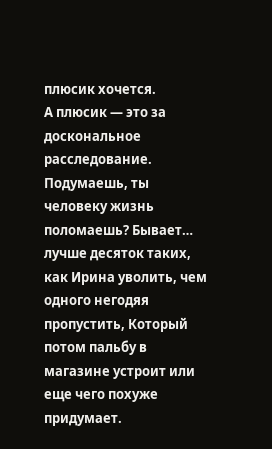плюсик хочется.
А плюсик — это за доскональное расследование.
Подумаешь, ты человеку жизнь поломаешь? Бывает… лучше десяток таких, как Ирина уволить, чем одного негодяя пропустить, Который потом пальбу в магазине устроит или еще чего похуже придумает.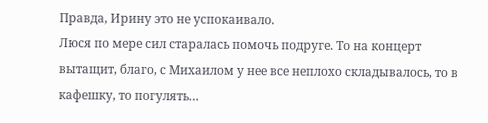Правда, Ирину это не успокаивало.
Люся по мере сил старалась помочь подруге. То на концерт вытащит, благо, с Михаилом у нее все неплохо складывалось, то в кафешку, то погулять…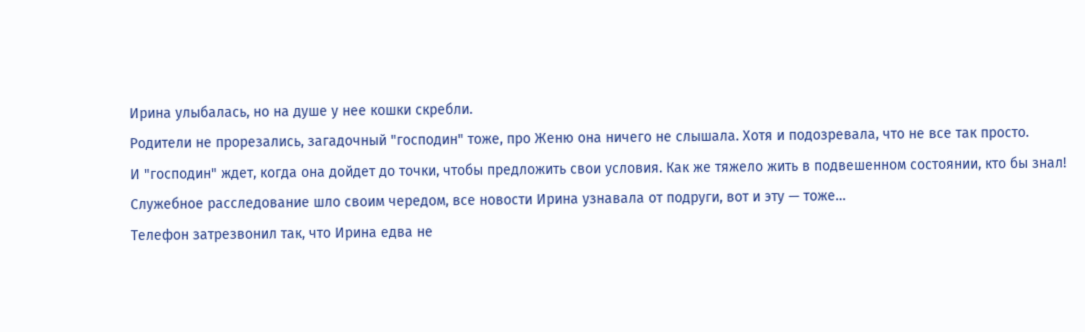Ирина улыбалась, но на душе у нее кошки скребли.
Родители не прорезались, загадочный "господин" тоже, про Женю она ничего не слышала. Хотя и подозревала, что не все так просто.
И "господин" ждет, когда она дойдет до точки, чтобы предложить свои условия. Как же тяжело жить в подвешенном состоянии, кто бы знал!
Служебное расследование шло своим чередом, все новости Ирина узнавала от подруги, вот и эту — тоже…
Телефон затрезвонил так, что Ирина едва не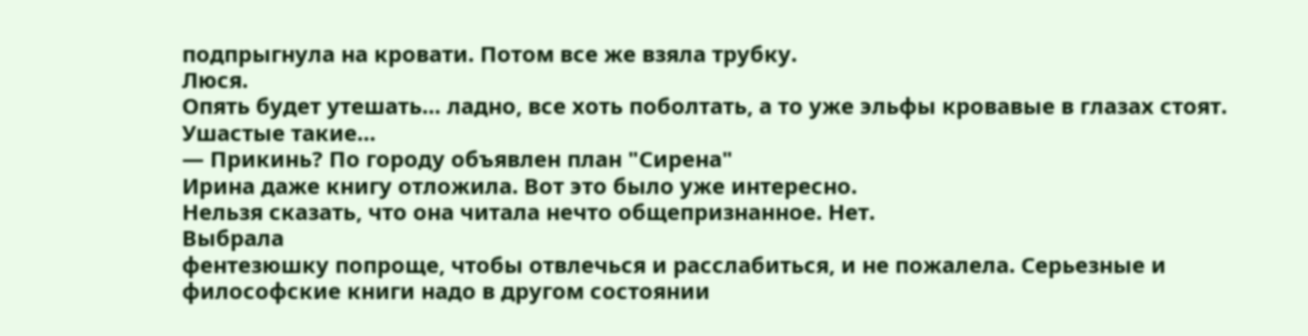подпрыгнула на кровати. Потом все же взяла трубку.
Люся.
Опять будет утешать… ладно, все хоть поболтать, а то уже эльфы кровавые в глазах стоят. Ушастые такие…
— Прикинь? По городу объявлен план "Сирена"
Ирина даже книгу отложила. Вот это было уже интересно.
Нельзя сказать, что она читала нечто общепризнанное. Нет.
Выбрала
фентезюшку попроще, чтобы отвлечься и расслабиться, и не пожалела. Серьезные и философские книги надо в другом состоянии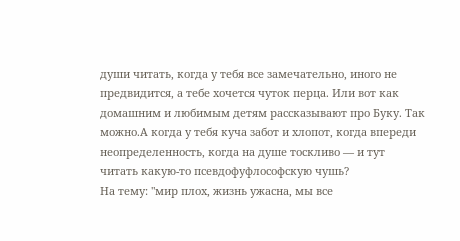души читать, когда у тебя все замечательно, иного не предвидится, а тебе хочется чуток перца. Или вот как домашним и любимым детям рассказывают про Буку. Так можно.А когда у тебя куча забот и хлопот, когда впереди неопределенность, когда на душе тоскливо — и тут читать какую-то псевдофуфлософскую чушь?
На тему: "мир плох, жизнь ужасна, мы все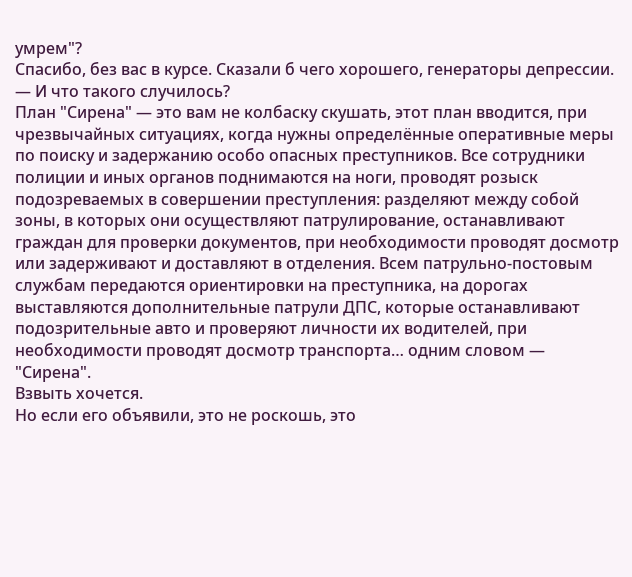умрем"?
Спасибо, без вас в курсе. Сказали б чего хорошего, генераторы депрессии.
— И что такого случилось?
План "Сирена" — это вам не колбаску скушать, этот план вводится, при чрезвычайных ситуациях, когда нужны определённые оперативные меры по поиску и задержанию особо опасных преступников. Все сотрудники полиции и иных органов поднимаются на ноги, проводят розыск подозреваемых в совершении преступления: разделяют между собой зоны, в которых они осуществляют патрулирование, останавливают граждан для проверки документов, при необходимости проводят досмотр или задерживают и доставляют в отделения. Всем патрульно-постовым службам передаются ориентировки на преступника, на дорогах выставляются дополнительные патрули ДПС, которые останавливают подозрительные авто и проверяют личности их водителей, при необходимости проводят досмотр транспорта… одним словом — "Сирена".
Взвыть хочется.
Но если его объявили, это не роскошь, это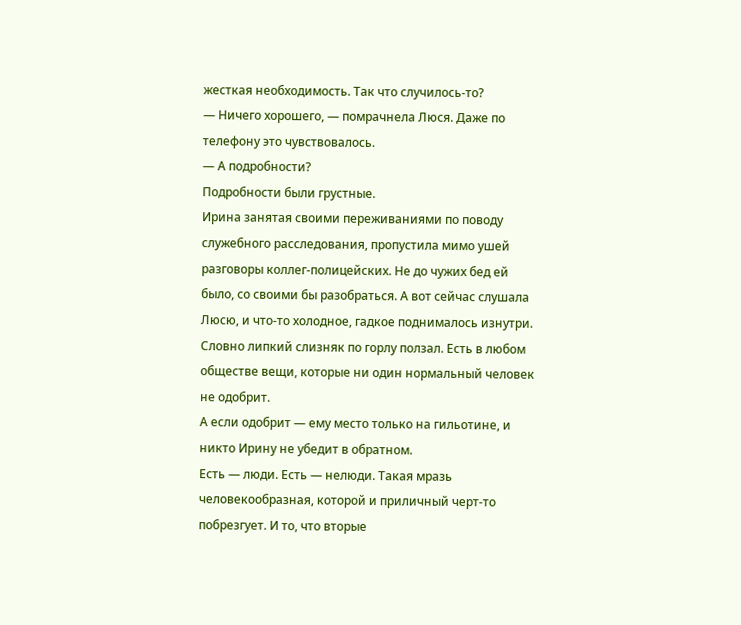жесткая необходимость. Так что случилось-то?
— Ничего хорошего, — помрачнела Люся. Даже по телефону это чувствовалось.
— А подробности?
Подробности были грустные.
Ирина занятая своими переживаниями по поводу служебного расследования, пропустила мимо ушей разговоры коллег-полицейских. Не до чужих бед ей было, со своими бы разобраться. А вот сейчас слушала Люсю, и что-то холодное, гадкое поднималось изнутри. Словно липкий слизняк по горлу ползал. Есть в любом обществе вещи, которые ни один нормальный человек не одобрит.
А если одобрит — ему место только на гильотине, и никто Ирину не убедит в обратном.
Есть — люди. Есть — нелюди. Такая мразь человекообразная, которой и приличный черт-то побрезгует. И то, что вторые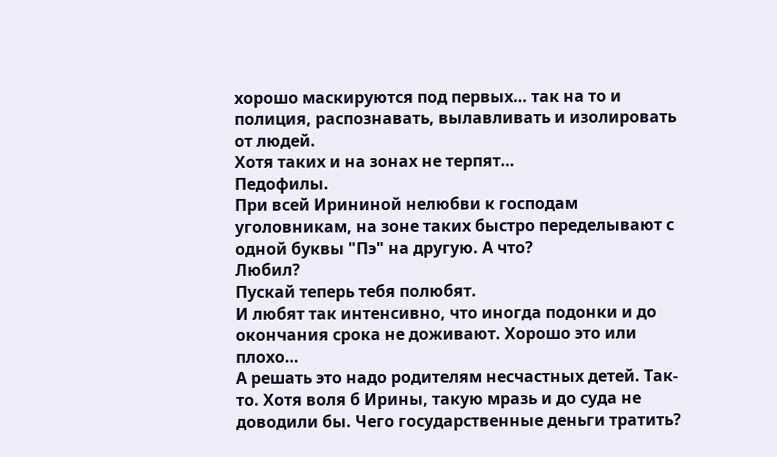хорошо маскируются под первых… так на то и полиция, распознавать, вылавливать и изолировать от людей.
Хотя таких и на зонах не терпят…
Педофилы.
При всей Ирининой нелюбви к господам уголовникам, на зоне таких быстро переделывают с одной буквы "Пэ" на другую. А что?
Любил?
Пускай теперь тебя полюбят.
И любят так интенсивно, что иногда подонки и до окончания срока не доживают. Хорошо это или плохо…
А решать это надо родителям несчастных детей. Так-то. Хотя воля б Ирины, такую мразь и до суда не доводили бы. Чего государственные деньги тратить?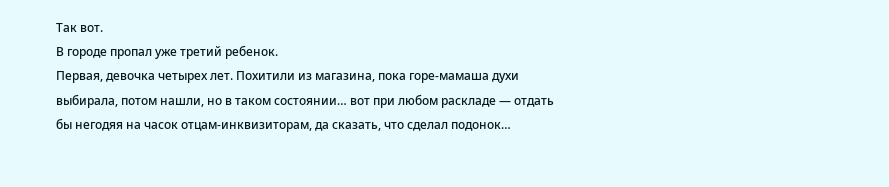Так вот.
В городе пропал уже третий ребенок.
Первая, девочка четырех лет. Похитили из магазина, пока горе-мамаша духи выбирала, потом нашли, но в таком состоянии… вот при любом раскладе — отдать бы негодяя на часок отцам-инквизиторам, да сказать, что сделал подонок…